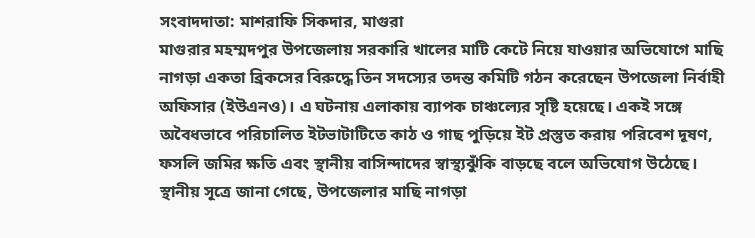সংবাদদাতা: মাশরাফি সিকদার, মাগুরা
মাগুরার মহম্মদপুর উপজেলায় সরকারি খালের মাটি কেটে নিয়ে যাওয়ার অভিযোগে মাছি নাগড়া একতা ব্রিকসের বিরুদ্ধে তিন সদস্যের তদন্ত কমিটি গঠন করেছেন উপজেলা নির্বাহী অফিসার (ইউএনও)। এ ঘটনায় এলাকায় ব্যাপক চাঞ্চল্যের সৃষ্টি হয়েছে। একই সঙ্গে অবৈধভাবে পরিচালিত ইটভাটাটিতে কাঠ ও গাছ পুড়িয়ে ইট প্রস্তুত করায় পরিবেশ দূষণ, ফসলি জমির ক্ষতি এবং স্থানীয় বাসিন্দাদের স্বাস্থ্যঝুঁকি বাড়ছে বলে অভিযোগ উঠেছে।
স্থানীয় সূত্রে জানা গেছে, উপজেলার মাছি নাগড়া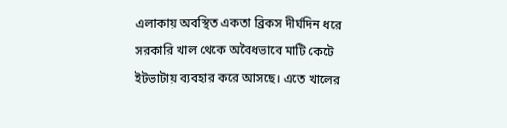এলাকায় অবস্থিত একতা ব্রিকস দীর্ঘদিন ধরে সরকারি খাল থেকে অবৈধভাবে মাটি কেটে ইটভাটায় ব্যবহার করে আসছে। এতে খালের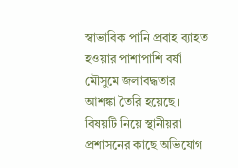স্বাভাবিক পানি প্রবাহ ব্যাহত হওয়ার পাশাপাশি বর্ষা মৌসুমে জলাবদ্ধতার আশঙ্কা তৈরি হয়েছে। বিষয়টি নিয়ে স্থানীয়রা প্রশাসনের কাছে অভিযোগ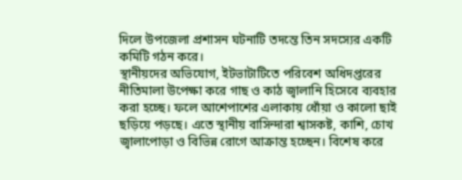দিলে উপজেলা প্রশাসন ঘটনাটি তদন্তে তিন সদস্যের একটি কমিটি গঠন করে।
স্থানীয়দের অভিযোগ, ইটভাটাটিতে পরিবেশ অধিদপ্তরের নীতিমালা উপেক্ষা করে গাছ ও কাঠ জ্বালানি হিসেবে ব্যবহার করা হচ্ছে। ফলে আশেপাশের এলাকায় ধোঁয়া ও কালো ছাই ছড়িয়ে পড়ছে। এতে স্থানীয় বাসিন্দারা শ্বাসকষ্ট, কাশি, চোখ জ্বালাপোড়া ও বিভিন্ন রোগে আক্রান্ত হচ্ছেন। বিশেষ করে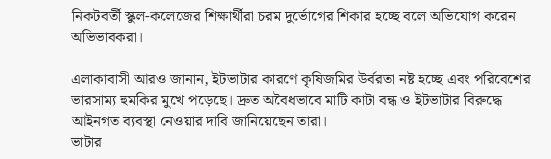নিকটবর্তী স্কুল-কলেজের শিক্ষার্থীরা চরম দুর্ভোগের শিকার হচ্ছে বলে অভিযোগ করেন অভিভাবকরা।

এলাকাবাসী আরও জানান, ইটভাটার কারণে কৃষিজমির উর্বরতা নষ্ট হচ্ছে এবং পরিবেশের ভারসাম্য হুমকির মুখে পড়েছে। দ্রুত অবৈধভাবে মাটি কাটা বন্ধ ও ইটভাটার বিরুদ্ধে আইনগত ব্যবস্থা নেওয়ার দাবি জানিয়েছেন তারা।
ভাটার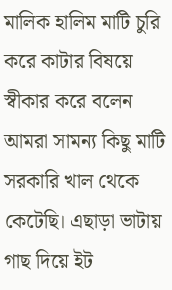মালিক হালিম মাটি চুরি করে কাটার বিষয়ে স্বীকার করে বলেন আমরা সামন্য কিছু মাটি সরকারি খাল থেকে কেটেছি। এছাড়া ভাটায় গাছ দিয়ে ইট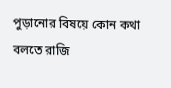পুড়ানোর বিষয়ে কোন কথা বলতে রাজি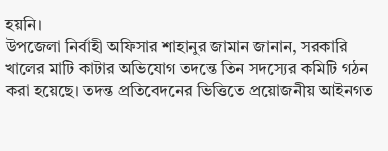হয়নি।
উপজেলা নির্বাহী অফিসার শাহানুর জামান জানান, সরকারি খালের মাটি কাটার অভিযোগ তদন্তে তিন সদস্যের কমিটি গঠন করা হয়েছে। তদন্ত প্রতিবেদনের ভিত্তিতে প্রয়োজনীয় আইনগত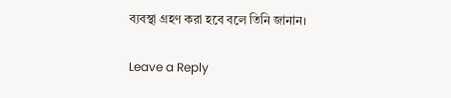ব্যবস্থা গ্রহণ করা হবে বলে তিনি জানান।

Leave a Reply